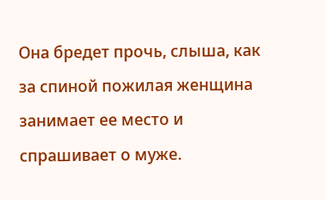Она бредет прочь, слыша, как за спиной пожилая женщина занимает ее место и спрашивает о муже.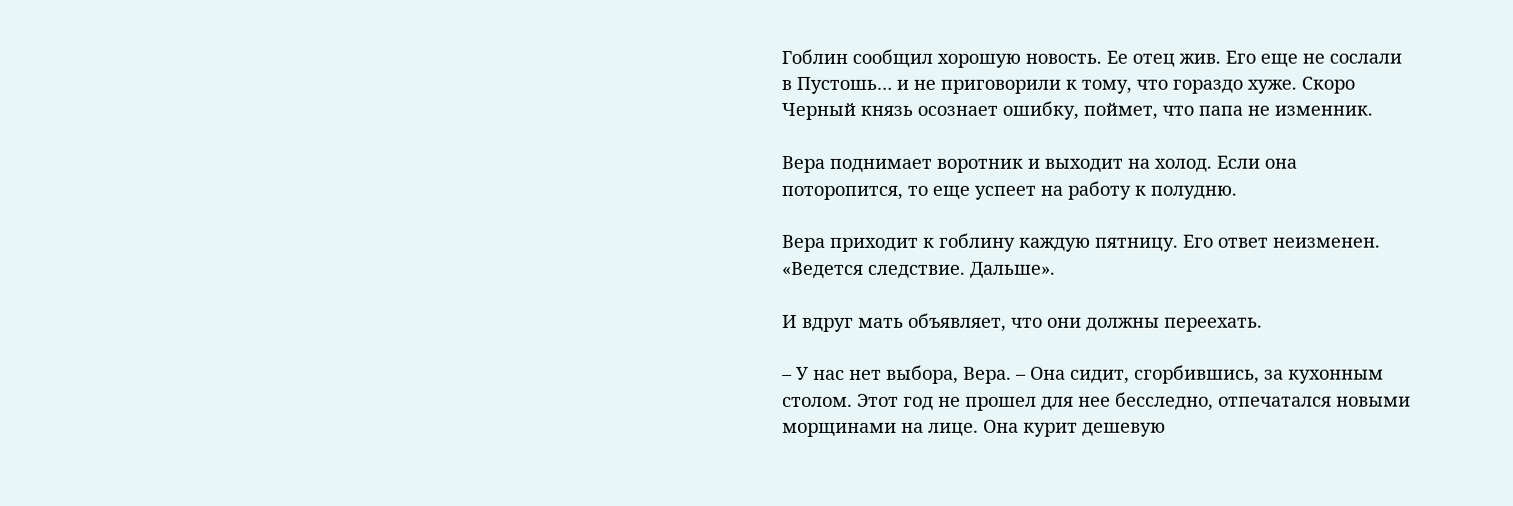Гоблин сообщил хорошую новость. Ее отец жив. Его еще не сослали в Пустошь… и не приговорили к тому, что гораздо хуже. Скоро Черный князь осознает ошибку, поймет, что папа не изменник.

Вера поднимает воротник и выходит на холод. Если она поторопится, то еще успеет на работу к полудню.

Вера приходит к гоблину каждую пятницу. Его ответ неизменен. «Ведется следствие. Дальше».

И вдруг мать объявляет, что они должны переехать.

– У нас нет выбора, Вера. – Она сидит, сгорбившись, за кухонным столом. Этот год не прошел для нее бесследно, отпечатался новыми морщинами на лице. Она курит дешевую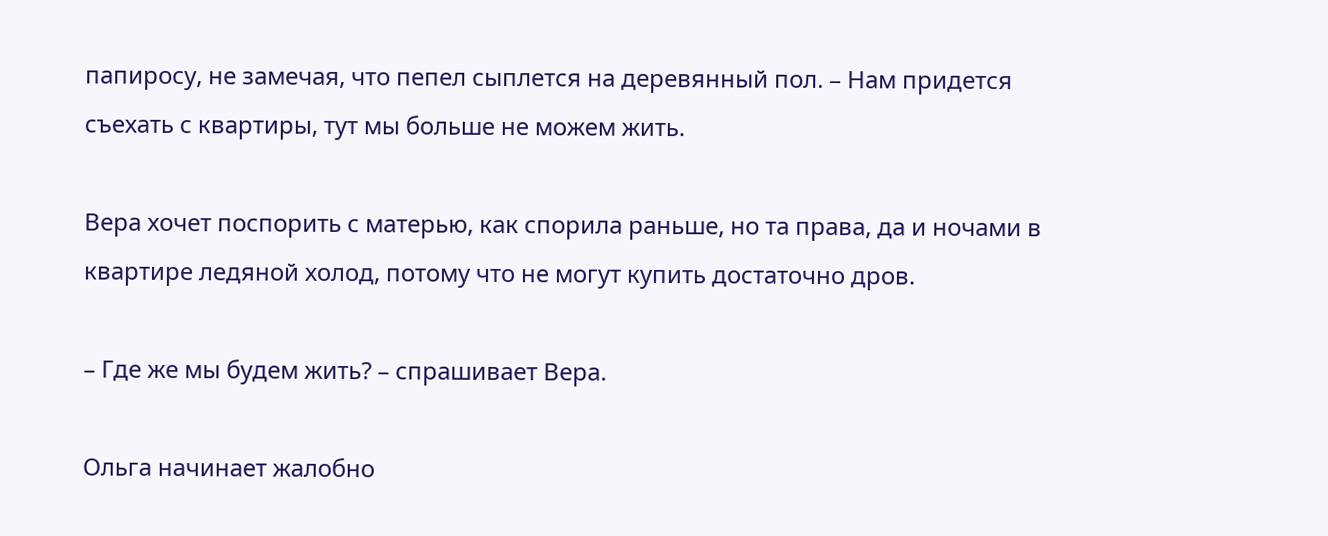папиросу, не замечая, что пепел сыплется на деревянный пол. – Нам придется съехать с квартиры, тут мы больше не можем жить.

Вера хочет поспорить с матерью, как спорила раньше, но та права, да и ночами в квартире ледяной холод, потому что не могут купить достаточно дров.

– Где же мы будем жить? – спрашивает Вера.

Ольга начинает жалобно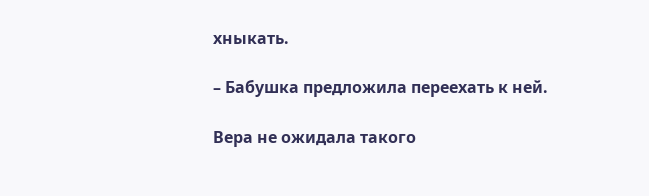хныкать.

– Бабушка предложила переехать к ней.

Вера не ожидала такого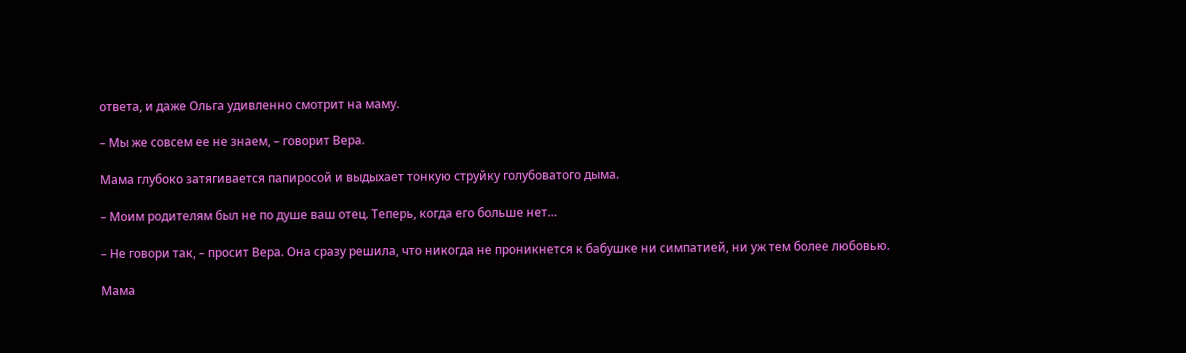ответа, и даже Ольга удивленно смотрит на маму.

– Мы же совсем ее не знаем, – говорит Вера.

Мама глубоко затягивается папиросой и выдыхает тонкую струйку голубоватого дыма.

– Моим родителям был не по душе ваш отец. Теперь, когда его больше нет…

– Не говори так, – просит Вера. Она сразу решила, что никогда не проникнется к бабушке ни симпатией, ни уж тем более любовью.

Мама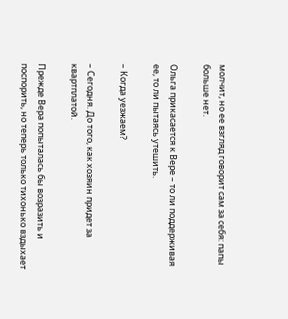молчит, но ее взгляд говорит сам за себя: папы больше нет.

Ольга прикасается к Вере – то ли поддерживая ее, то ли пытаясь утешить.

– Когда уезжаем?

– Сегодня. До того, как хозяин придет за квартплатой.

Прежде Вера попыталась бы возразить и поспорить, но теперь только тихонько вздыхает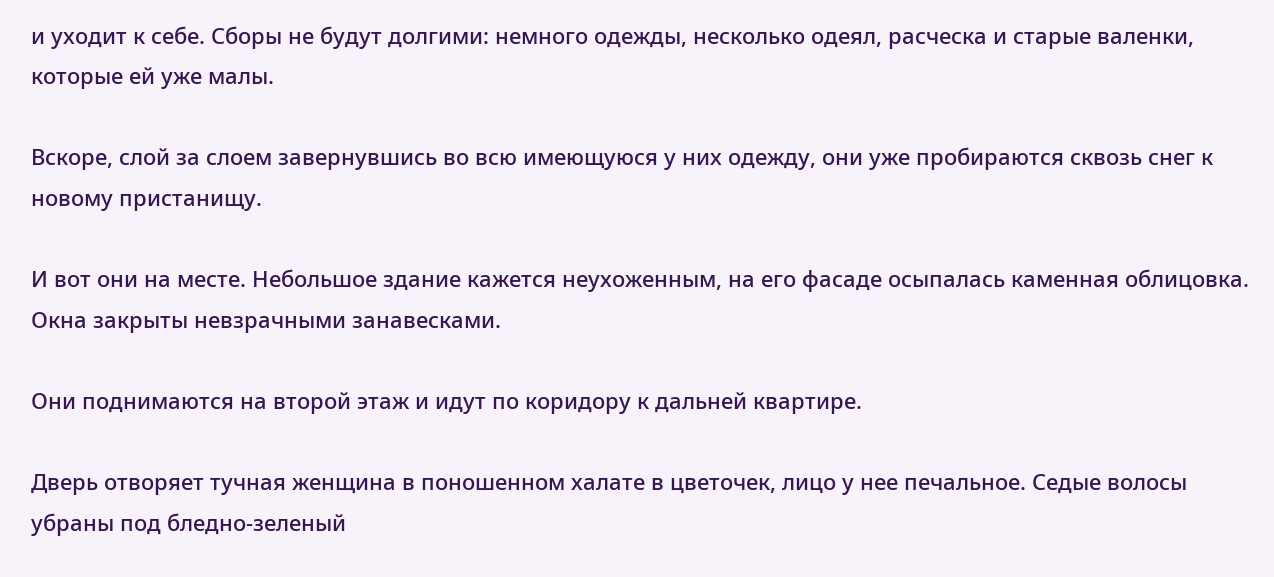и уходит к себе. Сборы не будут долгими: немного одежды, несколько одеял, расческа и старые валенки, которые ей уже малы.

Вскоре, слой за слоем завернувшись во всю имеющуюся у них одежду, они уже пробираются сквозь снег к новому пристанищу.

И вот они на месте. Небольшое здание кажется неухоженным, на его фасаде осыпалась каменная облицовка. Окна закрыты невзрачными занавесками.

Они поднимаются на второй этаж и идут по коридору к дальней квартире.

Дверь отворяет тучная женщина в поношенном халате в цветочек, лицо у нее печальное. Седые волосы убраны под бледно-зеленый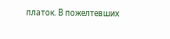платок. В пожелтевших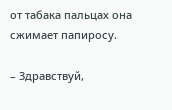от табака пальцах она сжимает папиросу.

– Здравствуй,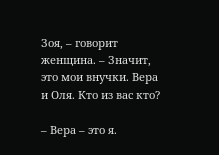Зоя, – говорит женщина. – Значит, это мои внучки. Вера и Оля. Кто из вас кто?

– Вера – это я.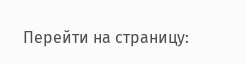Перейти на страницу: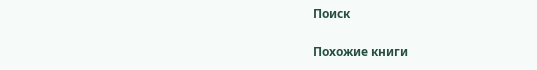Поиск

Похожие книги